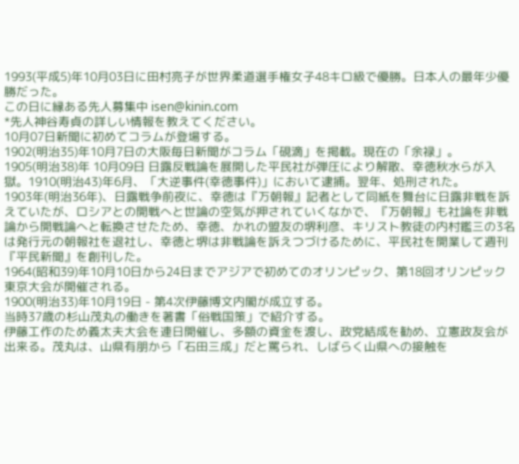1993(平成5)年10月03日に田村亮子が世界柔道選手権女子48キロ級で優勝。日本人の最年少優勝だった。
この日に縁ある先人募集中 isen@kinin.com
*先人神谷寿貞の詳しい情報を教えてください。
10月07日新聞に初めてコラムが登場する。
1902(明治35)年10月7日の大阪毎日新聞がコラム「硯滴」を掲載。現在の「余禄」。
1905(明治38)年 10月09日 日露反戦論を展開した平民社が弾圧により解散、幸徳秋水らが入獄。1910(明治43)年6月、「大逆事件(幸徳事件)」において逮捕。翌年、処刑された。
1903年(明治36年)、日露戦争前夜に、幸徳は『万朝報』記者として同紙を舞台に日露非戦を訴えていたが、ロシアとの開戦へと世論の空気が押されていくなかで、『万朝報』も社論を非戦論から開戦論へと転換させたため、幸徳、かれの盟友の堺利彦、キリスト教徒の内村鑑三の3名は発行元の朝報社を退社し、幸徳と堺は非戦論を訴えつづけるために、平民社を開業して週刊『平民新聞』を創刊した。
1964(昭和39)年10月10日から24日までアジアで初めてのオリンピック、第18回オリンピック東京大会が開催される。
1900(明治33)年10月19日 - 第4次伊藤博文内閣が成立する。
当時37歳の杉山茂丸の働きを著書「俗戦国策」で紹介する。
伊藤工作のため義太夫大会を連日開催し、多額の資金を渡し、政党結成を勧め、立憲政友会が出来る。茂丸は、山県有朋から「石田三成」だと罵られ、しばらく山県への接触を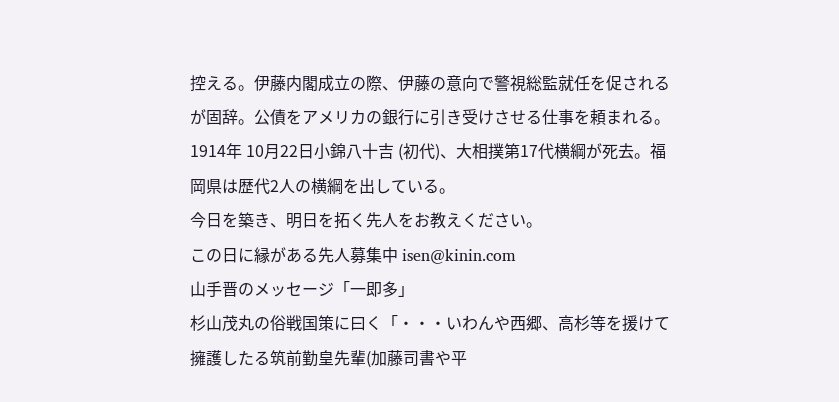控える。伊藤内閣成立の際、伊藤の意向で警視総監就任を促されるが固辞。公債をアメリカの銀行に引き受けさせる仕事を頼まれる。
1914年 10月22日小錦八十吉 (初代)、大相撲第17代横綱が死去。福岡県は歴代2人の横綱を出している。
今日を築き、明日を拓く先人をお教えください。
この日に縁がある先人募集中 isen@kinin.com
山手晋のメッセージ「一即多」
杉山茂丸の俗戦国策に曰く「・・・いわんや西郷、高杉等を援けて擁護したる筑前勤皇先輩(加藤司書や平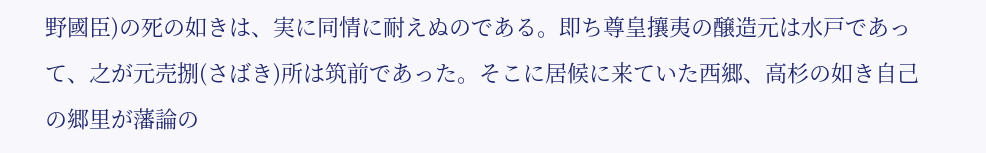野國臣)の死の如きは、実に同情に耐えぬのである。即ち尊皇攘夷の醸造元は水戸であって、之が元売捌(さばき)所は筑前であった。そこに居候に来ていた西郷、高杉の如き自己の郷里が藩論の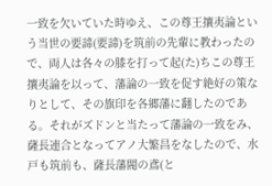一致を欠いていた時ゆえ、この尊王攘夷論という当世の要諦(要諦)を筑前の先輩に教わったので、両人は各々の膝を打って起(た)ちこの尊王攘夷論を以って、藩論の一致を促す絶好の策なりとして、その旗印を各郷藩に翻したのである。それがズドンと当たって藩論の一致をみ、薩長連合となってアノ大繁昌をなしたので、水戸も筑前も、薩長藩閥の鳶(と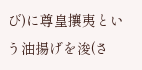び)に尊皇攘夷という油揚げを浚(さ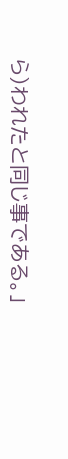ら)われたと同じ事である。」